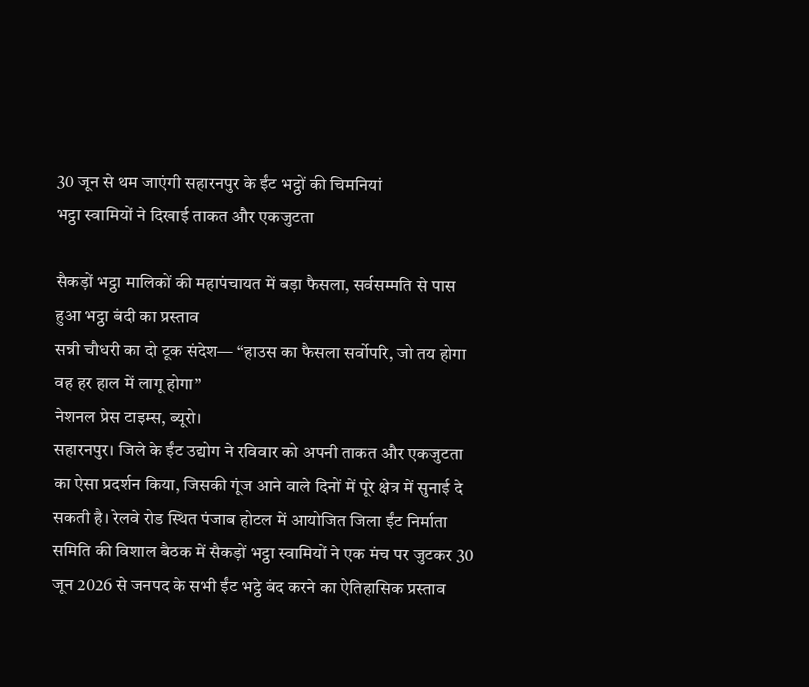30 जून से थम जाएंगी सहारनपुर के ईंट भट्ठों की चिमनियां
भट्ठा स्वामियों ने दिखाई ताकत और एकजुटता

सैकड़ों भट्ठा मालिकों की महापंचायत में बड़ा फैसला, सर्वसम्मति से पास हुआ भट्ठा बंदी का प्रस्ताव
सन्नी चौधरी का दो टूक संदेश— “हाउस का फैसला सर्वोपरि, जो तय होगा वह हर हाल में लागू होगा”
नेशनल प्रेस टाइम्स, ब्यूरो।
सहारनपुर। जिले के ईंट उद्योग ने रविवार को अपनी ताकत और एकजुटता का ऐसा प्रदर्शन किया, जिसकी गूंज आने वाले दिनों में पूरे क्षेत्र में सुनाई दे सकती है। रेलवे रोड स्थित पंजाब होटल में आयोजित जिला ईंट निर्माता समिति की विशाल बैठक में सैकड़ों भट्ठा स्वामियों ने एक मंच पर जुटकर 30 जून 2026 से जनपद के सभी ईंट भट्ठे बंद करने का ऐतिहासिक प्रस्ताव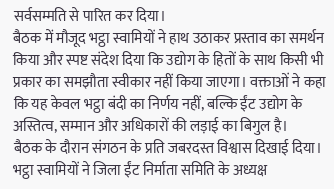सर्वसम्मति से पारित कर दिया।
बैठक में मौजूद भट्ठा स्वामियों ने हाथ उठाकर प्रस्ताव का समर्थन किया और स्पष्ट संदेश दिया कि उद्योग के हितों के साथ किसी भी प्रकार का समझौता स्वीकार नहीं किया जाएगा। वक्ताओं ने कहा कि यह केवल भट्ठा बंदी का निर्णय नहीं, बल्कि ईंट उद्योग के अस्तित्व, सम्मान और अधिकारों की लड़ाई का बिगुल है।
बैठक के दौरान संगठन के प्रति जबरदस्त विश्वास दिखाई दिया। भट्ठा स्वामियों ने जिला ईंट निर्माता समिति के अध्यक्ष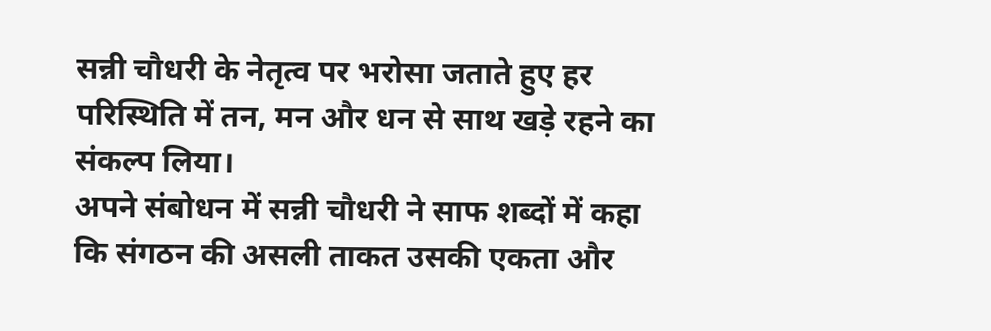सन्नी चौधरी के नेतृत्व पर भरोसा जताते हुए हर परिस्थिति में तन, मन और धन से साथ खड़े रहने का संकल्प लिया।
अपने संबोधन में सन्नी चौधरी ने साफ शब्दों में कहा कि संगठन की असली ताकत उसकी एकता और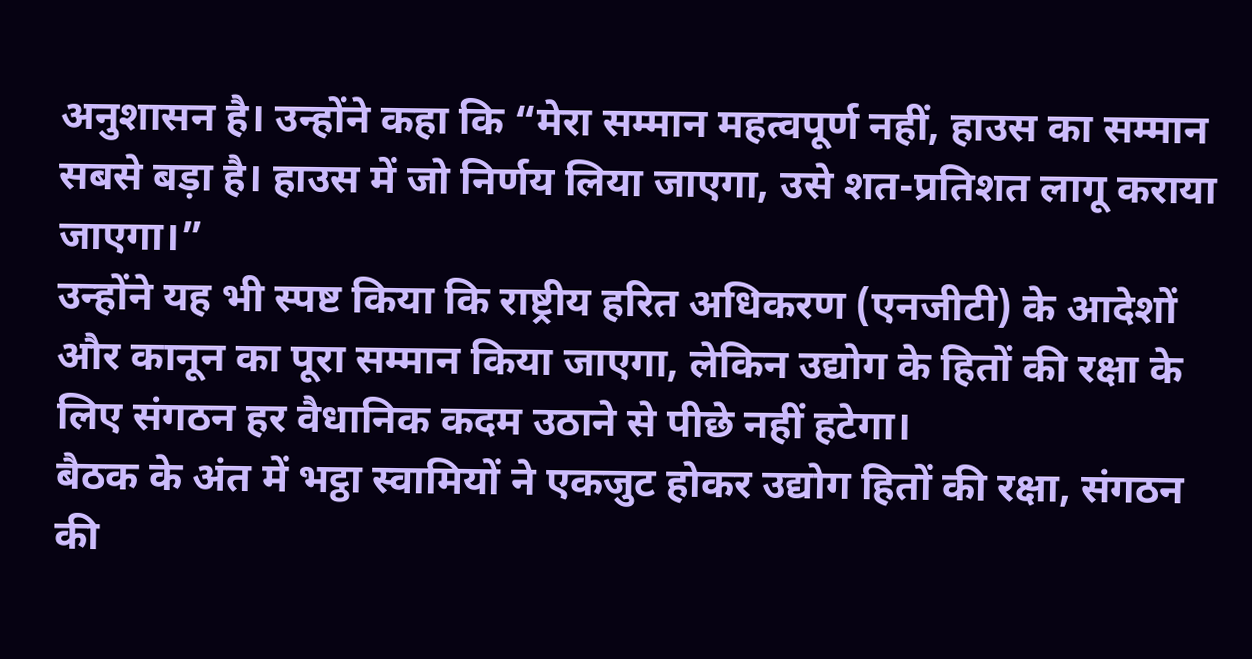अनुशासन है। उन्होंने कहा कि “मेरा सम्मान महत्वपूर्ण नहीं, हाउस का सम्मान सबसे बड़ा है। हाउस में जो निर्णय लिया जाएगा, उसे शत-प्रतिशत लागू कराया जाएगा।”
उन्होंने यह भी स्पष्ट किया कि राष्ट्रीय हरित अधिकरण (एनजीटी) के आदेशों और कानून का पूरा सम्मान किया जाएगा, लेकिन उद्योग के हितों की रक्षा के लिए संगठन हर वैधानिक कदम उठाने से पीछे नहीं हटेगा।
बैठक के अंत में भट्ठा स्वामियों ने एकजुट होकर उद्योग हितों की रक्षा, संगठन की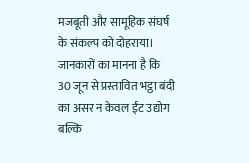मजबूती और सामूहिक संघर्ष के संकल्प को दोहराया। जानकारों का मानना है कि 30 जून से प्रस्तावित भट्ठा बंदी का असर न केवल ईंट उद्योग बल्कि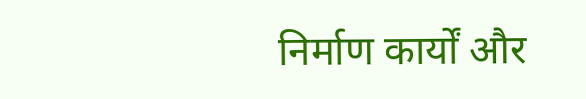निर्माण कार्यों और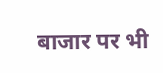बाजार पर भी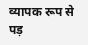व्यापक रूप से पड़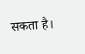सकता है।